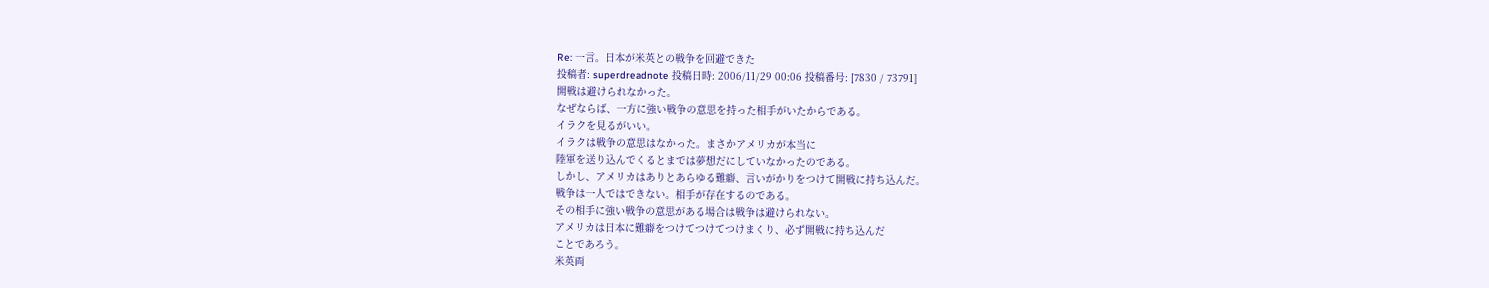Re: 一言。日本が米英との戦争を回避できた
投稿者: superdreadnote 投稿日時: 2006/11/29 00:06 投稿番号: [7830 / 73791]
開戦は避けられなかった。
なぜならば、一方に強い戦争の意思を持った相手がいたからである。
イラクを見るがいい。
イラクは戦争の意思はなかった。まさかアメリカが本当に
陸軍を送り込んでくるとまでは夢想だにしていなかったのである。
しかし、アメリカはありとあらゆる難癖、言いがかりをつけて開戦に持ち込んだ。
戦争は一人ではできない。相手が存在するのである。
その相手に強い戦争の意思がある場合は戦争は避けられない。
アメリカは日本に難癖をつけてつけてつけまくり、必ず開戦に持ち込んだ
ことであろう。
米英両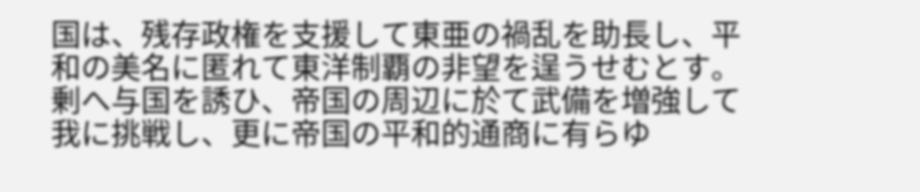国は、残存政権を支援して東亜の禍乱を助長し、平和の美名に匿れて東洋制覇の非望を逞うせむとす。剰へ与国を誘ひ、帝国の周辺に於て武備を増強して我に挑戦し、更に帝国の平和的通商に有らゆ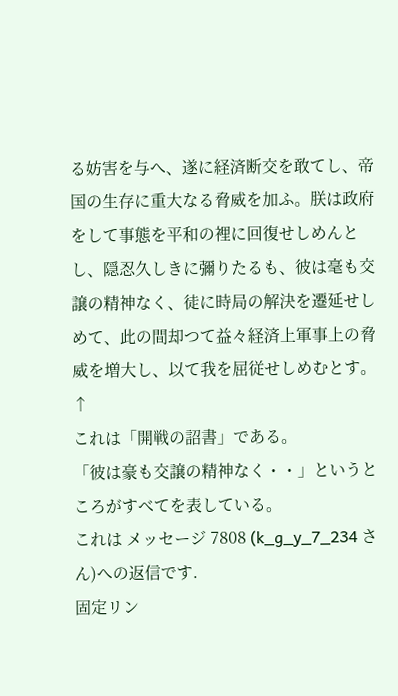る妨害を与へ、遂に経済断交を敢てし、帝国の生存に重大なる脅威を加ふ。朕は政府をして事態を平和の裡に回復せしめんとし、隠忍久しきに彌りたるも、彼は毫も交譲の精神なく、徒に時局の解決を遷延せしめて、此の間却つて益々経済上軍事上の脅威を増大し、以て我を屈従せしめむとす。
↑
これは「開戦の詔書」である。
「彼は豪も交譲の精神なく・・」というところがすべてを表している。
これは メッセージ 7808 (k_g_y_7_234 さん)への返信です.
固定リン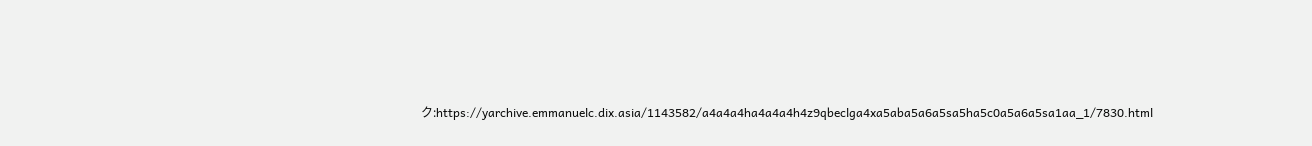ク:https://yarchive.emmanuelc.dix.asia/1143582/a4a4a4ha4a4a4h4z9qbeclga4xa5aba5a6a5sa5ha5c0a5a6a5sa1aa_1/7830.html